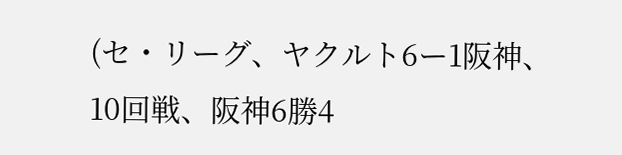(セ・リーグ、ヤクルト6ー1阪神、10回戦、阪神6勝4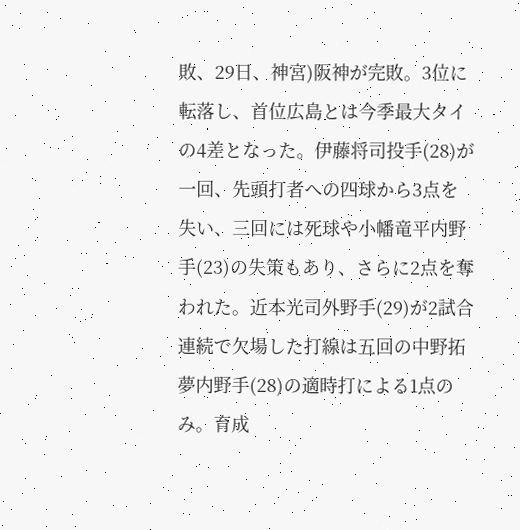敗、29日、神宮)阪神が完敗。3位に転落し、首位広島とは今季最大タイの4差となった。伊藤将司投手(28)が一回、先頭打者への四球から3点を失い、三回には死球や小幡竜平内野手(23)の失策もあり、さらに2点を奪われた。近本光司外野手(29)が2試合連続で欠場した打線は五回の中野拓夢内野手(28)の適時打による1点のみ。育成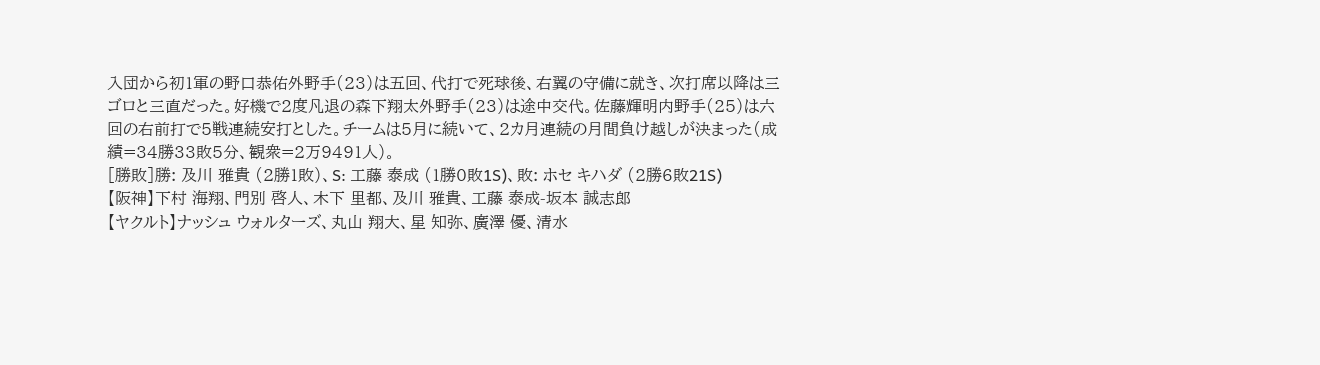入団から初1軍の野口恭佑外野手(23)は五回、代打で死球後、右翼の守備に就き、次打席以降は三ゴロと三直だった。好機で2度凡退の森下翔太外野手(23)は途中交代。佐藤輝明内野手(25)は六回の右前打で5戦連続安打とした。チームは5月に続いて、2カ月連続の月間負け越しが決まった(成績=34勝33敗5分、観衆=2万9491人)。
[勝敗]勝: 及川 雅貴 (2勝1敗)、S: 工藤 泰成 (1勝0敗1S)、敗: ホセ キハダ (2勝6敗21S)
【阪神】下村 海翔、門別 啓人、木下 里都、及川 雅貴、工藤 泰成-坂本 誠志郎
【ヤクルト】ナッシュ ウォルターズ、丸山 翔大、星 知弥、廣澤 優、清水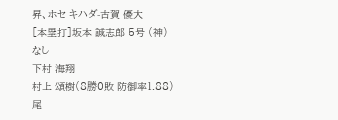昇、ホセ キハダ-古賀 優大
[本塁打]坂本 誠志郎 5号 (神)
なし
下村 海翔
村上 頌樹(8勝0敗 防御率1.88)
尾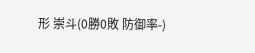形 崇斗(0勝0敗 防御率-)